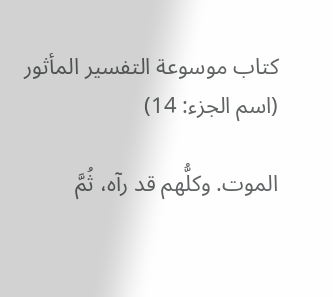كتاب موسوعة التفسير المأثور (اسم الجزء: 14)

الموت. وكلُّهم قد رآه، ثُمَّ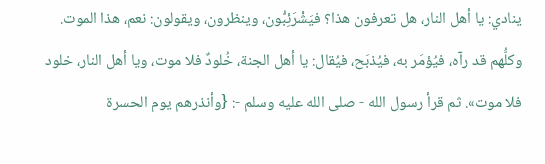ينادي: يا أهل النار، هل تعرفون هذا؟ فيَشْرَئِبُّون، وينظرون، ويقولون: نعم، هذا الموت. وكلُّهم قد رآه، فيُؤمَر به، فيُذبَح، فيُقال: يا أهل الجنة، خُلودٌ فلا موت، ويا أهل النار، خلود فلا موت». ثم قرأ رسول الله - صلى الله عليه وسلم -: {وأنذرهم يوم الحسرة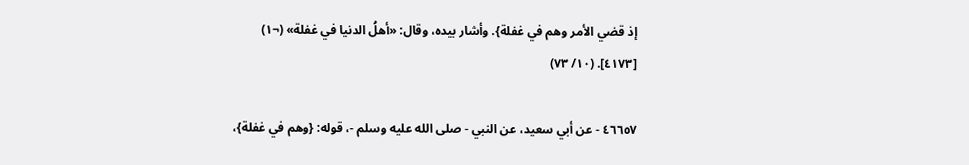إذ قضي الأمر وهم في غفلة}. وأشار بيده، وقال: «أهلُ الدنيا في غفلة» (¬١) [٤١٧٣]. (١٠/ ٧٣)

٤٦٦٥٧ - عن أبي سعيد، عن النبي - صلى الله عليه وسلم -، قوله: {وهم في غفلة}،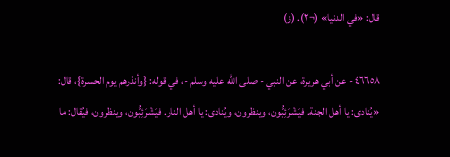قال: «في الدنيا» (¬٢). (ز)

٤٦٦٥٨ - عن أبي هريرة، عن النبي - صلى الله عليه وسلم -، في قوله: {وأنذرهم يوم الحسرة}، قال: «يُنادى: يا أهل الجنة. فيَشْرَئِبُّون، وينظرون، ويُنادى: يا أهل النار. فيَشْرَئِبُّون، وينظرون، فيُقال: ما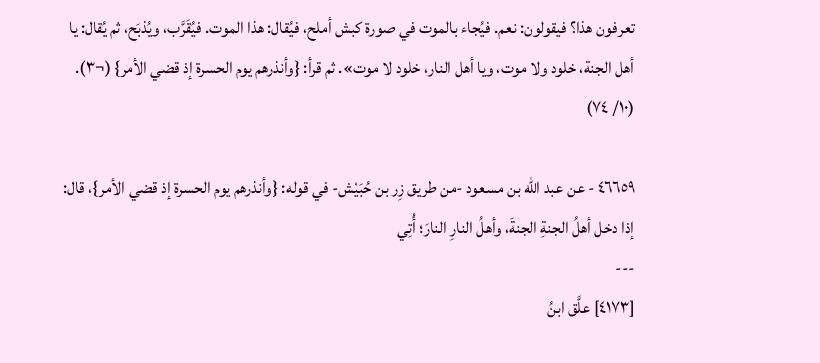تعرفون هذا؟ فيقولون: نعم. فيُجاء بالموت في صورة كبش أملح، فيُقال: هذا الموت. فيُقَرَّب، ويُذبَح، ثم يُقال: يا أهل الجنة، خلود ولا موت، ويا أهل النار، خلود لا موت». ثم قرأ: {وأنذرهم يوم الحسرة إذ قضي الأمر} (¬٣). (١٠/ ٧٤)

٤٦٦٥٩ - عن عبد الله بن مسعود -من طريق زِر بن حُبَيْش- في قوله: {وأنذرهم يوم الحسرة إذ قضي الأمر}، قال: إذا دخل أهلُ الجنةِ الجنةَ، وأهلُ النارِ النارَ؛ أُتِي
---
[٤١٧٣] علَّق ابنُ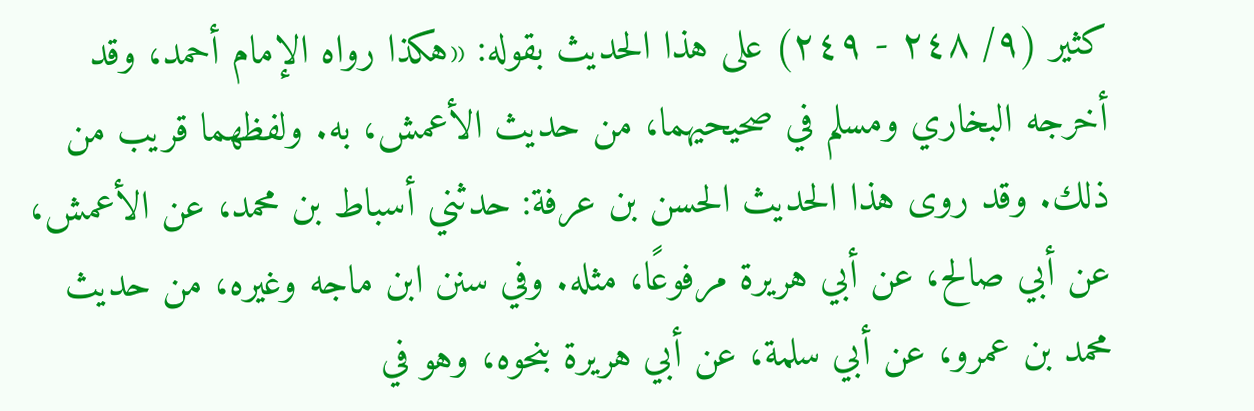كثير (٩/ ٢٤٨ - ٢٤٩) على هذا الحديث بقوله: «هكذا رواه الإمام أحمد، وقد أخرجه البخاري ومسلم في صحيحيهما، من حديث الأعمش، به. ولفظهما قريب من ذلك. وقد روى هذا الحديث الحسن بن عرفة: حدثني أسباط بن محمد، عن الأعمش، عن أبي صالح، عن أبي هريرة مرفوعًا، مثله. وفي سنن ابن ماجه وغيره، من حديث محمد بن عمرو، عن أبي سلمة، عن أبي هريرة بنحوه، وهو في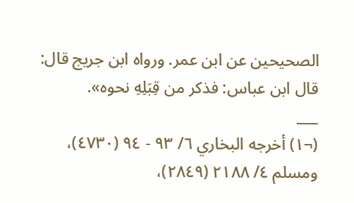الصحيحين عن ابن عمر. ورواه ابن جريج قال: قال ابن عباس: فذكر من قِبَلِهِ نحوه».
___
(¬١) أخرجه البخاري ٦/ ٩٣ - ٩٤ (٤٧٣٠)، ومسلم ٤/ ٢١٨٨ (٢٨٤٩)،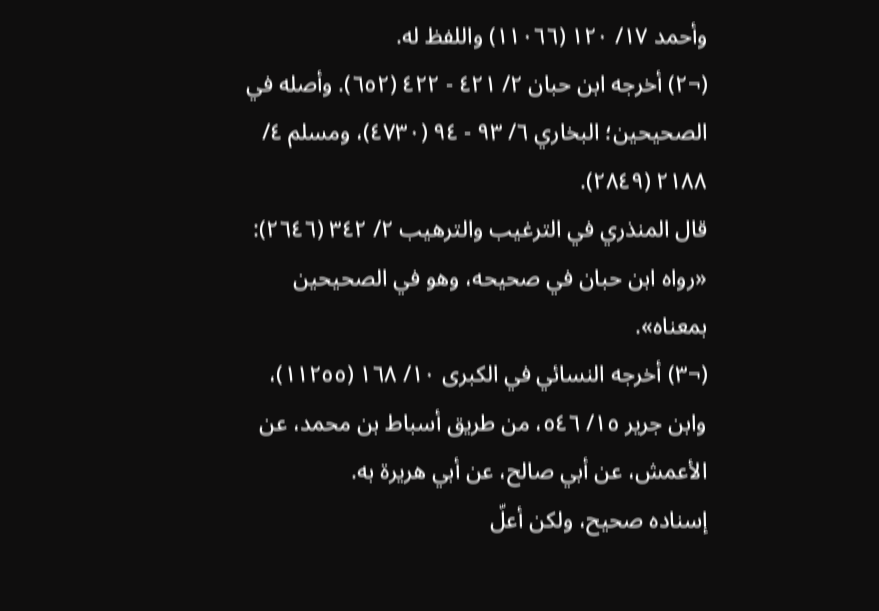وأحمد ١٧/ ١٢٠ (١١٠٦٦) واللفظ له.
(¬٢) أخرجه ابن حبان ٢/ ٤٢١ - ٤٢٢ (٦٥٢). وأصله في الصحيحين؛ البخاري ٦/ ٩٣ - ٩٤ (٤٧٣٠)، ومسلم ٤/ ٢١٨٨ (٢٨٤٩).
قال المنذري في الترغيب والترهيب ٢/ ٣٤٢ (٢٦٤٦): «رواه ابن حبان في صحيحه، وهو في الصحيحين بمعناه».
(¬٣) أخرجه النسائي في الكبرى ١٠/ ١٦٨ (١١٢٥٥)، وابن جرير ١٥/ ٥٤٦، من طريق أسباط بن محمد، عن الأعمش، عن أبي صالح، عن أبي هريرة به.
إسناده صحيح، ولكن أعلّ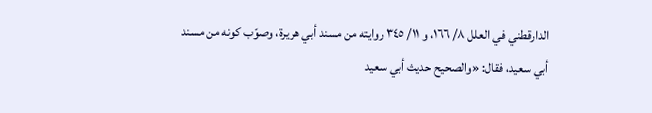الدارقطني في العلل ٨/ ١٦٦، و ١١/ ٣٤٥ روايته من مسند أبي هريرة، وصوّب كونه من مسند أبي سعيد، فقال: «والصحيح حديث أبي سعيد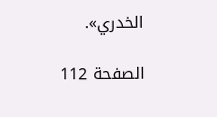الخدري».

الصفحة 112